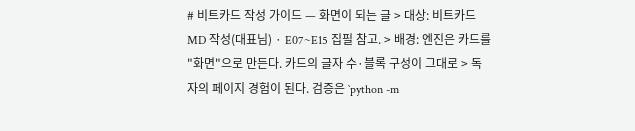# 비트카드 작성 가이드 — 화면이 되는 글 > 대상: 비트카드 MD 작성(대표님) · E07~E15 집필 참고. > 배경: 엔진은 카드를 "화면"으로 만든다. 카드의 글자 수·블록 구성이 그대로 > 독자의 페이지 경험이 된다. 검증은 `python -m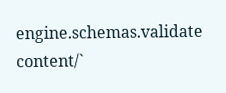engine.schemas.validate content/`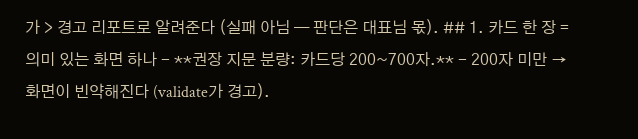가 > 경고 리포트로 알려준다 (실패 아님 — 판단은 대표님 몫). ## 1. 카드 한 장 = 의미 있는 화면 하나 - **권장 지문 분량: 카드당 200~700자.** - 200자 미만 → 화면이 빈약해진다 (validate가 경고).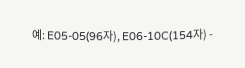예: E05-05(96자), E06-10C(154자) -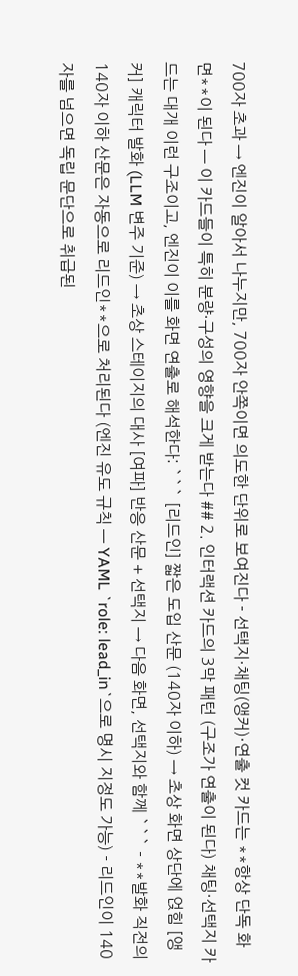700자 초과 → 엔진이 알아서 나누지만, 700자 안쪽이면 의도한 단위로 보여진다 - 선택지·채팅(앵커)·연출 컷 카드는 **항상 단독 화면**이 된다 — 이 카드들이 특히 분량·구성의 영향을 크게 받는다 ## 2. 인터랙션 카드의 3막 패턴 (구조가 연출이 된다) 채팅·선택지 카드는 대개 이런 구조이고, 엔진이 이를 화면 연출로 해석한다: ``` [리드인] 짧은 도입 산문 (140자 이하) → 초상 화면 상단에 얹힘 [앵커] 캐릭터 발화 (LLM 변주 기준) → 초상 스테이지의 대사 [여파] 반응 산문 + 선택지 → 다음 화면, 선택지와 함께 ``` - **발화 직전의 140자 이하 산문은 자동으로 리드인**으로 처리된다 (엔진 유도 규칙 — YAML `role: lead_in`으로 명시 지정도 가능) - 리드인이 140자를 넘으면 독립 문단으로 취급된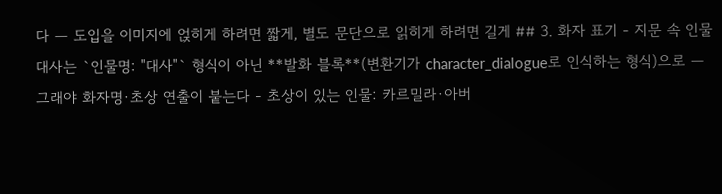다 — 도입을 이미지에 얹히게 하려면 짧게, 별도 문단으로 읽히게 하려면 길게 ## 3. 화자 표기 - 지문 속 인물 대사는 `인물명: "대사"` 형식이 아닌 **발화 블록**(변환기가 character_dialogue로 인식하는 형식)으로 — 그래야 화자명·초상 연출이 붙는다 - 초상이 있는 인물: 카르밀라·아버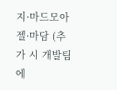지·마드모아젤·마담 (추가 시 개발팀에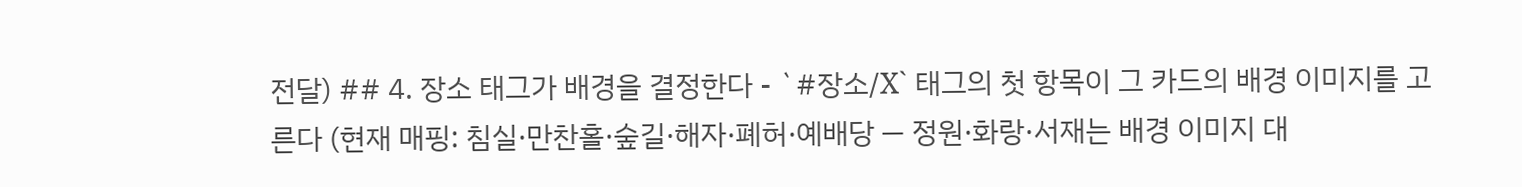전달) ## 4. 장소 태그가 배경을 결정한다 - `#장소/X` 태그의 첫 항목이 그 카드의 배경 이미지를 고른다 (현재 매핑: 침실·만찬홀·숲길·해자·폐허·예배당 — 정원·화랑·서재는 배경 이미지 대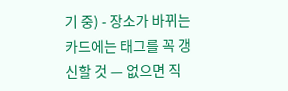기 중) - 장소가 바뀌는 카드에는 태그를 꼭 갱신할 것 — 없으면 직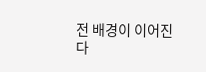전 배경이 이어진다